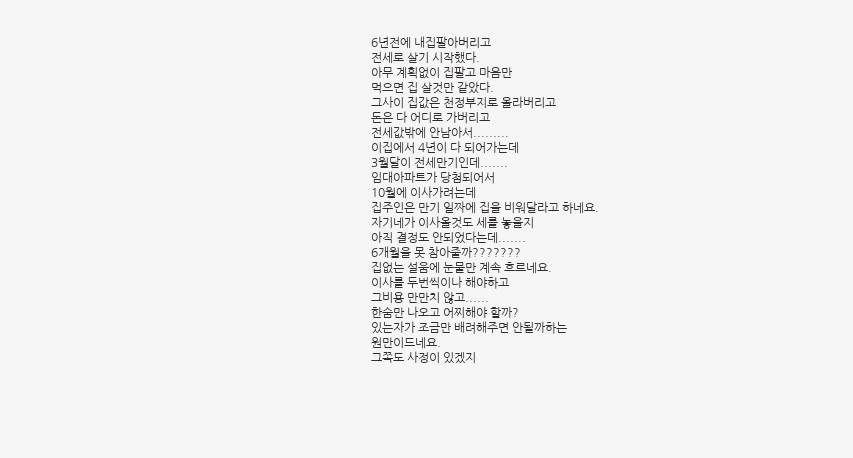6년전에 내집팔아버리고
전세로 살기 시작했다.
아무 계획없이 집팔고 마음만
먹으면 집 살것만 같았다.
그사이 집값은 천정부지로 올라버리고
돈은 다 어디로 가버리고
전세값밖에 안남아서.........
이집에서 4년이 다 되어가는데
3월달이 전세만기인데.......
임대아파트가 당첨되어서
10월에 이사가려는데
집주인은 만기 일짜에 집을 비워달라고 하네요.
자기네가 이사올것도 세를 놓을지
아직 결정도 안되었다는데.......
6개월을 못 참아줄까???????
집없는 설움에 눈물만 계속 흐르네요.
이사를 두번씩이나 해야하고
그비용 만만치 않고......
한숨만 나오고 어찌해야 할까?
있는자가 조금만 배려해주면 안될까하는
원만이드네요.
그쪽도 사정이 있겠지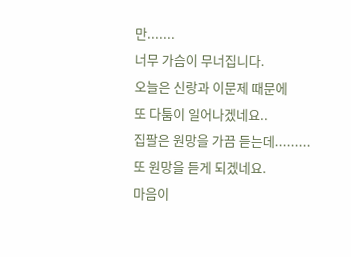만.......
너무 가슴이 무너집니다.
오늘은 신랑과 이문제 때문에
또 다툼이 일어나겠네요..
집팔은 원망을 가끔 듣는데.........
또 원망을 듣게 되겠네요.
마음이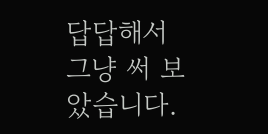답답해서 그냥 써 보았습니다.